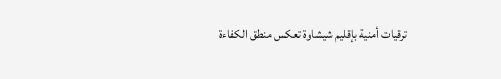ترقيات أمنية بإقليم شيشاوة تعكس منطق الكفاءة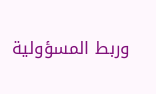وربط المسؤولية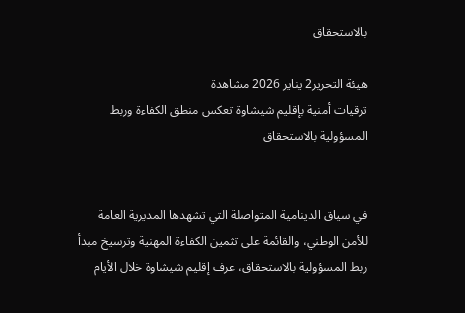بالاستحقاق

هيئة التحرير2 يناير 2026 مشاهدة
ترقيات أمنية بإقليم شيشاوة تعكس منطق الكفاءة وربط المسؤولية بالاستحقاق


في سياق الدينامية المتواصلة التي تشهدها المديرية العامة للأمن الوطني، والقائمة على تثمين الكفاءة المهنية وترسيخ مبدأ ربط المسؤولية بالاستحقاق، عرف إقليم شيشاوة خلال الأيام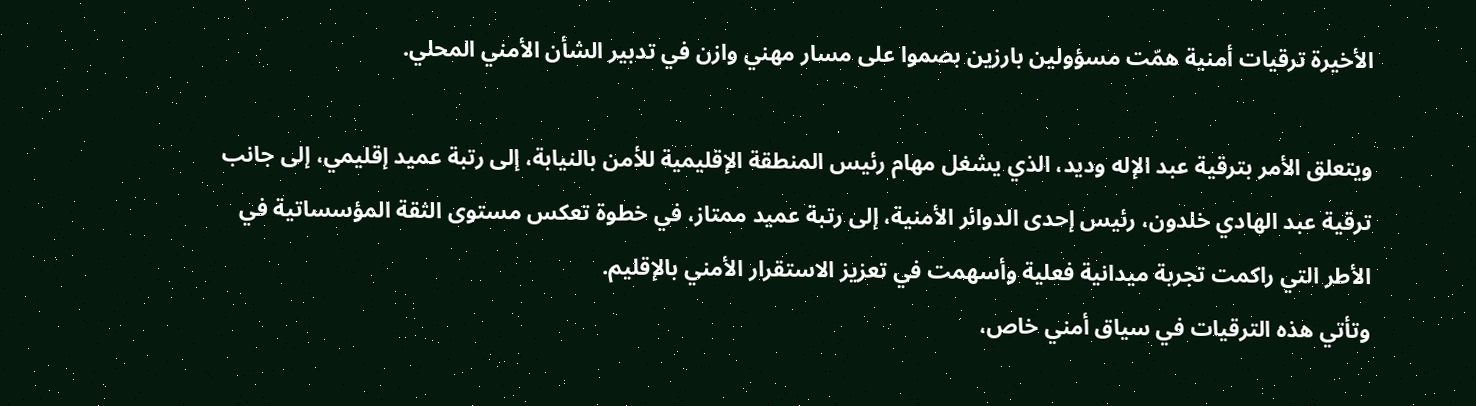الأخيرة ترقيات أمنية همّت مسؤولين بارزين بصموا على مسار مهني وازن في تدبير الشأن الأمني المحلي.

ويتعلق الأمر بترقية عبد الإله وديد، الذي يشغل مهام رئيس المنطقة الإقليمية للأمن بالنيابة، إلى رتبة عميد إقليمي، إلى جانب ترقية عبد الهادي خلدون، رئيس إحدى الدوائر الأمنية، إلى رتبة عميد ممتاز، في خطوة تعكس مستوى الثقة المؤسساتية في الأطر التي راكمت تجربة ميدانية فعلية وأسهمت في تعزيز الاستقرار الأمني بالإقليم.
وتأتي هذه الترقيات في سياق أمني خاص،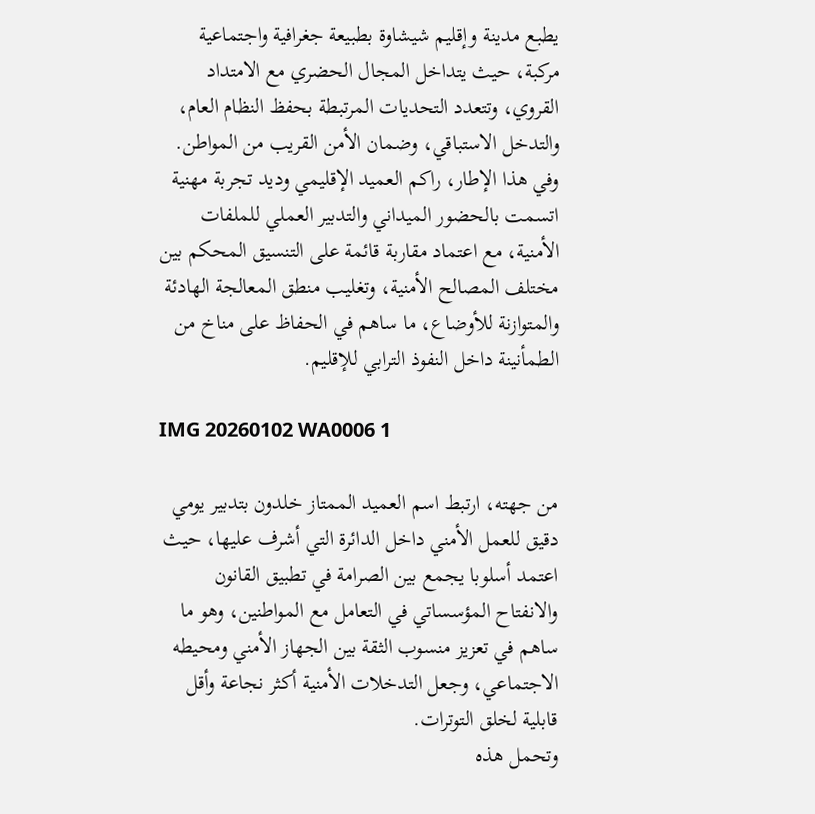يطبع مدينة وإقليم شيشاوة بطبيعة جغرافية واجتماعية مركبة، حيث يتداخل المجال الحضري مع الامتداد القروي، وتتعدد التحديات المرتبطة بحفظ النظام العام، والتدخل الاستباقي، وضمان الأمن القريب من المواطن. وفي هذا الإطار، راكم العميد الإقليمي وديد تجربة مهنية اتسمت بالحضور الميداني والتدبير العملي للملفات الأمنية، مع اعتماد مقاربة قائمة على التنسيق المحكم بين مختلف المصالح الأمنية، وتغليب منطق المعالجة الهادئة والمتوازنة للأوضاع، ما ساهم في الحفاظ على مناخ من الطمأنينة داخل النفوذ الترابي للإقليم.

IMG 20260102 WA0006 1

من جهته، ارتبط اسم العميد الممتاز خلدون بتدبير يومي دقيق للعمل الأمني داخل الدائرة التي أشرف عليها، حيث اعتمد أسلوبا يجمع بين الصرامة في تطبيق القانون والانفتاح المؤسساتي في التعامل مع المواطنين، وهو ما ساهم في تعزيز منسوب الثقة بين الجهاز الأمني ومحيطه الاجتماعي، وجعل التدخلات الأمنية أكثر نجاعة وأقل قابلية لخلق التوترات.
وتحمل هذه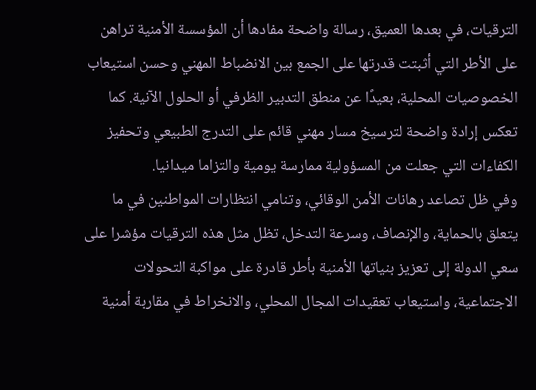الترقيات، في بعدها العميق، رسالة واضحة مفادها أن المؤسسة الأمنية تراهن على الأطر التي أثبتت قدرتها على الجمع بين الانضباط المهني وحسن استيعاب الخصوصيات المحلية، بعيدًا عن منطق التدبير الظرفي أو الحلول الآنية. كما تعكس إرادة واضحة لترسيخ مسار مهني قائم على التدرج الطبيعي وتحفيز الكفاءات التي جعلت من المسؤولية ممارسة يومية والتزاما ميدانيا.
وفي ظل تصاعد رهانات الأمن الوقائي، وتنامي انتظارات المواطنين في ما يتعلق بالحماية، والإنصاف، وسرعة التدخل، تظل مثل هذه الترقيات مؤشرا على سعي الدولة إلى تعزيز بنياتها الأمنية بأطر قادرة على مواكبة التحولات الاجتماعية، واستيعاب تعقيدات المجال المحلي، والانخراط في مقاربة أمنية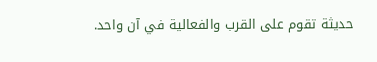حديثة تقوم على القرب والفعالية في آن واحد.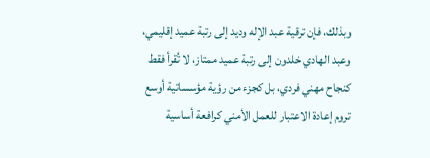وبذلك، فإن ترقية عبد الإله وديد إلى رتبة عميد إقليمي، وعبد الهادي خلدون إلى رتبة عميد ممتاز، لا تُقرأ فقط كنجاح مهني فردي، بل كجزء من رؤية مؤسساتية أوسع تروم إعادة الاعتبار للعمل الأمني كرافعة أساسية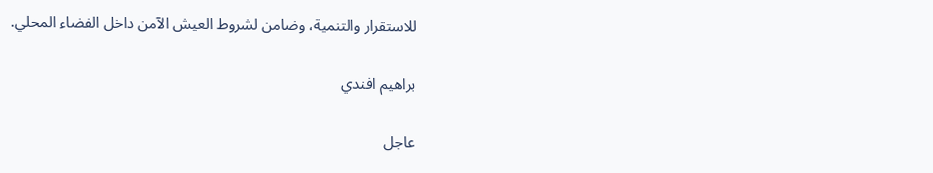للاستقرار والتنمية، وضامن لشروط العيش الآمن داخل الفضاء المحلي.

براهيم افندي

عاجل